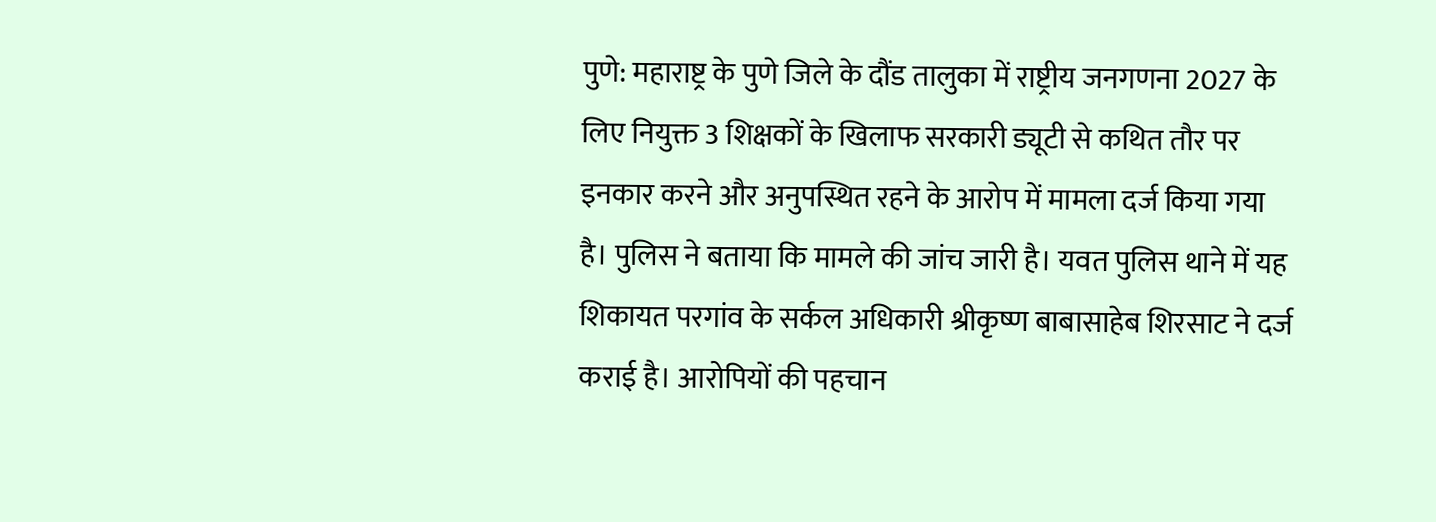पुणे: महाराष्ट्र के पुणे जिले के दौंड तालुका में राष्ट्रीय जनगणना 2027 के लिए नियुक्त 3 शिक्षकों के खिलाफ सरकारी ड्यूटी से कथित तौर पर इनकार करने और अनुपस्थित रहने के आरोप में मामला दर्ज किया गया है। पुलिस ने बताया कि मामले की जांच जारी है। यवत पुलिस थाने में यह शिकायत परगांव के सर्कल अधिकारी श्रीकृष्ण बाबासाहेब शिरसाट ने दर्ज कराई है। आरोपियों की पहचान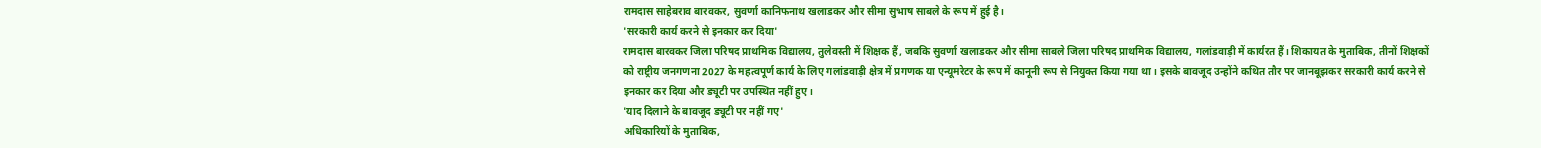रामदास साहेबराव बारवकर, सुवर्णा कानिफनाथ खलाडकर और सीमा सुभाष साबले के रूप में हुई है।
'सरकारी कार्य करने से इनकार कर दिया'
रामदास बारवकर जिला परिषद प्राथमिक विद्यालय, तुलेवस्ती में शिक्षक हैं, जबकि सुवर्णा खलाडकर और सीमा साबले जिला परिषद प्राथमिक विद्यालय, गलांडवाड़ी में कार्यरत हैं। शिकायत के मुताबिक, तीनों शिक्षकों को राष्ट्रीय जनगणना 2027 के महत्वपूर्ण कार्य के लिए गलांडवाड़ी क्षेत्र में प्रगणक या एन्यूमरेटर के रूप में कानूनी रूप से नियुक्त किया गया था। इसके बावजूद उन्होंने कथित तौर पर जानबूझकर सरकारी कार्य करने से इनकार कर दिया और ड्यूटी पर उपस्थित नहीं हुए।
'याद दिलाने के बावजूद ड्यूटी पर नहीं गए'
अधिकारियों के मुताबिक,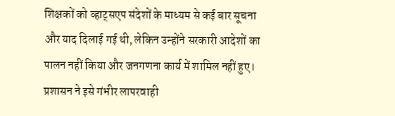शिक्षकों को व्हाट्सएप संदेशों के माध्यम से कई बार सूचना और याद दिलाई गई थी, लेकिन उन्होंने सरकारी आदेशों का पालन नहीं किया और जनगणना कार्य में शामिल नहीं हुए। प्रशासन ने इसे गंभीर लापरवाही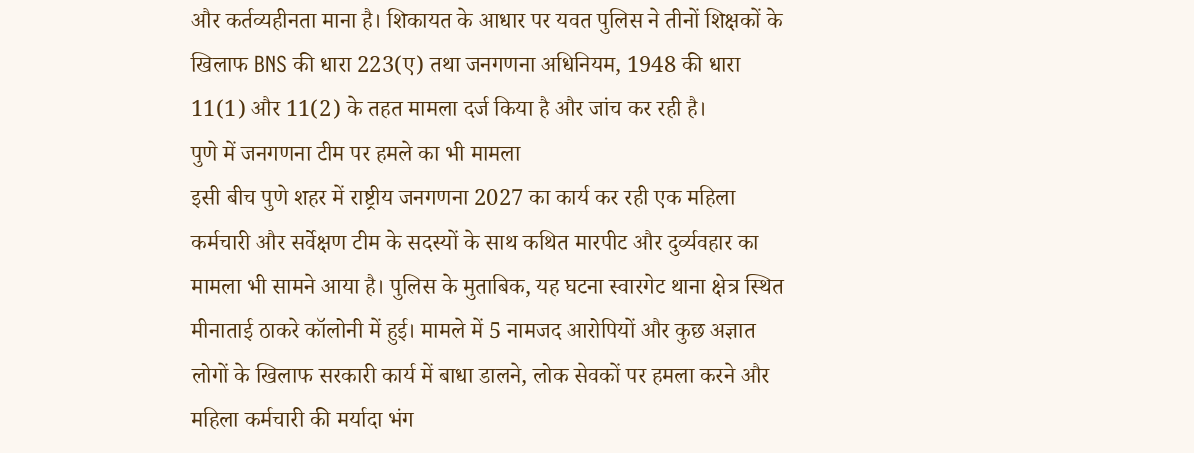और कर्तव्यहीनता माना है। शिकायत के आधार पर यवत पुलिस ने तीनों शिक्षकों के खिलाफ BNS की धारा 223(ए) तथा जनगणना अधिनियम, 1948 की धारा 11(1) और 11(2) के तहत मामला दर्ज किया है और जांच कर रही है।
पुणे में जनगणना टीम पर हमले का भी मामला
इसी बीच पुणे शहर में राष्ट्रीय जनगणना 2027 का कार्य कर रही एक महिला कर्मचारी और सर्वेक्षण टीम के सदस्यों के साथ कथित मारपीट और दुर्व्यवहार का मामला भी सामने आया है। पुलिस के मुताबिक, यह घटना स्वारगेट थाना क्षेत्र स्थित मीनाताई ठाकरे कॉलोनी में हुई। मामले में 5 नामजद आरोपियों और कुछ अज्ञात लोगों के खिलाफ सरकारी कार्य में बाधा डालने, लोक सेवकों पर हमला करने और महिला कर्मचारी की मर्यादा भंग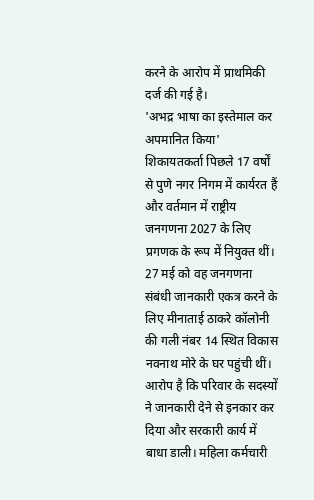करने के आरोप में प्राथमिकी दर्ज की गई है।
'अभद्र भाषा का इस्तेमाल कर अपमानित किया'
शिकायतकर्ता पिछले 17 वर्षों से पुणे नगर निगम में कार्यरत हैं और वर्तमान में राष्ट्रीय जनगणना 2027 के लिए प्रगणक के रूप में नियुक्त थीं। 27 मई को वह जनगणना संबंधी जानकारी एकत्र करने के लिए मीनाताई ठाकरे कॉलोनी की गली नंबर 14 स्थित विकास नवनाथ मोरे के घर पहुंची थीं। आरोप है कि परिवार के सदस्यों ने जानकारी देने से इनकार कर दिया और सरकारी कार्य में बाधा डाली। महिला कर्मचारी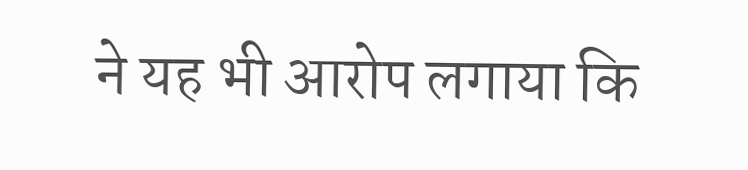ने यह भी आरोप लगाया कि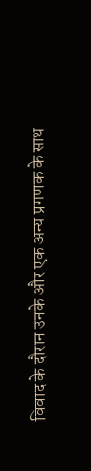विवाद के दौरान उनके और एक अन्य प्रगणक के साथ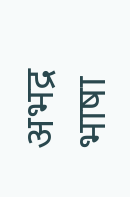अभद्र भाषा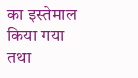का इस्तेमाल किया गया तथा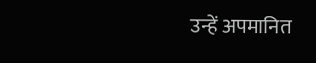उन्हें अपमानित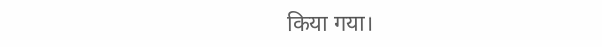किया गया।